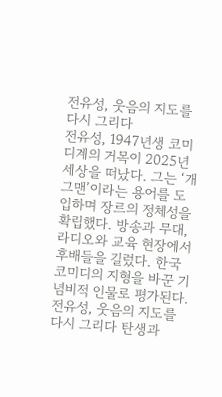전유성, 웃음의 지도를 다시 그리다
전유성, 1947년생 코미디계의 거목이 2025년 세상을 떠났다. 그는 ‘개그맨’이라는 용어를 도입하며 장르의 정체성을 확립했다. 방송과 무대, 라디오와 교육 현장에서 후배들을 길렀다. 한국 코미디의 지형을 바꾼 기념비적 인물로 평가된다. 전유성, 웃음의 지도를 다시 그리다 탄생과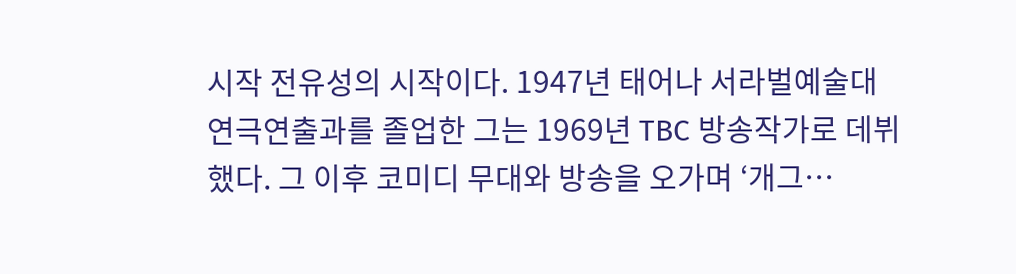시작 전유성의 시작이다. 1947년 태어나 서라벌예술대 연극연출과를 졸업한 그는 1969년 TBC 방송작가로 데뷔했다. 그 이후 코미디 무대와 방송을 오가며 ‘개그…